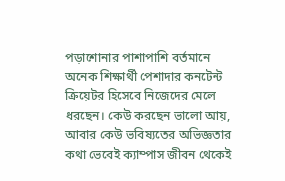পড়াশোনার পাশাপাশি বর্তমানে অনেক শিক্ষার্থী পেশাদার কনটেন্ট ক্রিয়েটর হিসেবে নিজেদের মেলে ধরছেন। কেউ করছেন ভালো আয়, আবার কেউ ভবিষ্যতের অভিজ্ঞতার কথা ভেবেই ক্যাম্পাস জীবন থেকেই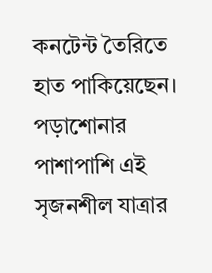কনটেন্ট তৈরিতে হাত পাকিয়েছেন। পড়াশোনার পাশাপাশি এই সৃজনশীল যাত্রার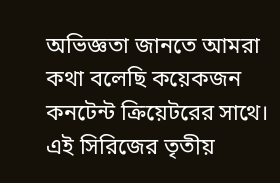অভিজ্ঞতা জানতে আমরা কথা বলেছি কয়েকজন কনটেন্ট ক্রিয়েটরের সাথে। এই সিরিজের তৃতীয়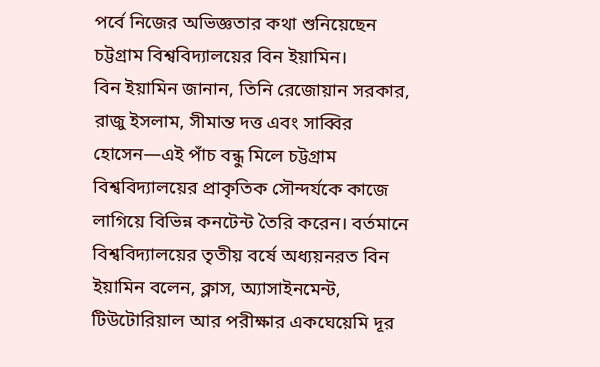পর্বে নিজের অভিজ্ঞতার কথা শুনিয়েছেন চট্টগ্রাম বিশ্ববিদ্যালয়ের বিন ইয়ামিন।
বিন ইয়ামিন জানান, তিনি রেজোয়ান সরকার, রাজু ইসলাম, সীমান্ত দত্ত এবং সাব্বির হোসেন—এই পাঁচ বন্ধু মিলে চট্টগ্রাম বিশ্ববিদ্যালয়ের প্রাকৃতিক সৌন্দর্যকে কাজে লাগিয়ে বিভিন্ন কনটেন্ট তৈরি করেন। বর্তমানে বিশ্ববিদ্যালয়ের তৃতীয় বর্ষে অধ্যয়নরত বিন ইয়ামিন বলেন, ক্লাস, অ্যাসাইনমেন্ট, টিউটোরিয়াল আর পরীক্ষার একঘেয়েমি দূর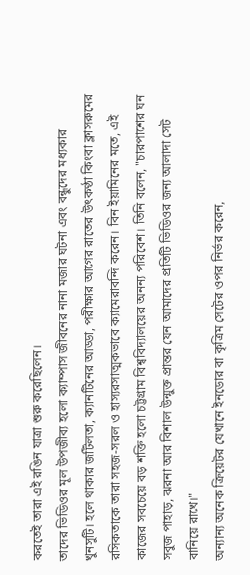করতেই তারা এই রঙিন যাত্রা শুরু করেছিলেন।
তাদের ভিডিওর মূল উপজীব্য হলো ক্যাম্পাস জীবনের নানা মজার ঘটনা এবং বন্ধুদের মধ্যকার খুনসুটি। হলে থাকার জটিলতা, ক্যানটিনের আড্ডা, পরীক্ষার আগের রাতের উৎকণ্ঠা কিংবা ক্লাসরুমের রসিকতাকে তারা সহজ-সরল ও হাস্যরসাত্মকভাবে ক্যামেরাবন্দি করেন। বিন ইয়ামিনের মতে, এই কাজের সবচেয়ে বড় শক্তি হলো চট্টগ্রাম বিশ্ববিদ্যালয়ের অনন্য পরিবেশ। তিনি বলেন, "চারপাশের ঘন সবুজ পাহাড়, ঝরনা আর বিশাল উন্মুক্ত প্রান্তর যেন আমাদের প্রতিটি ভিডিওর জন্য আলাদা সেট বানিয়ে রাখে।"
অন্যান্য অনেক ক্রিয়েটর যেখানে ইনডোর বা কৃত্রিম সেটের ওপর নির্ভর করেন,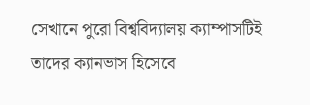সেখানে পুরো বিশ্ববিদ্যালয় ক্যাম্পাসটিই তাদের ক্যানভাস হিসেবে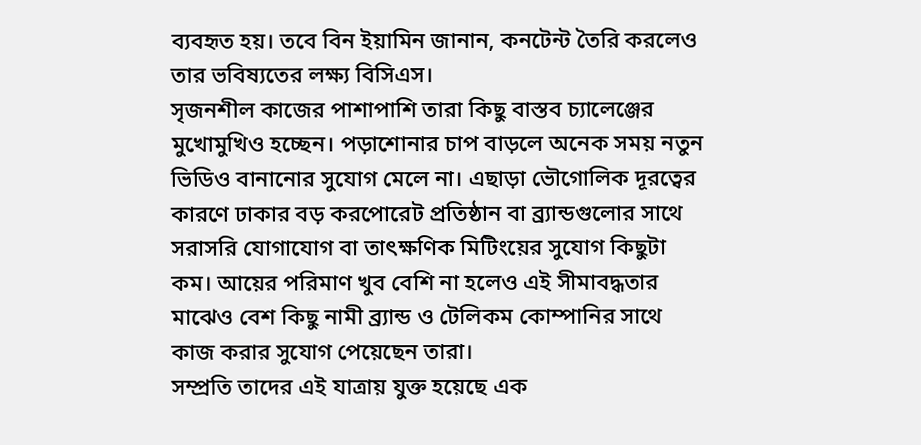ব্যবহৃত হয়। তবে বিন ইয়ামিন জানান, কনটেন্ট তৈরি করলেও তার ভবিষ্যতের লক্ষ্য বিসিএস।
সৃজনশীল কাজের পাশাপাশি তারা কিছু বাস্তব চ্যালেঞ্জের মুখোমুখিও হচ্ছেন। পড়াশোনার চাপ বাড়লে অনেক সময় নতুন ভিডিও বানানোর সুযোগ মেলে না। এছাড়া ভৌগোলিক দূরত্বের কারণে ঢাকার বড় করপোরেট প্রতিষ্ঠান বা ব্র্যান্ডগুলোর সাথে সরাসরি যোগাযোগ বা তাৎক্ষণিক মিটিংয়ের সুযোগ কিছুটা কম। আয়ের পরিমাণ খুব বেশি না হলেও এই সীমাবদ্ধতার মাঝেও বেশ কিছু নামী ব্র্যান্ড ও টেলিকম কোম্পানির সাথে কাজ করার সুযোগ পেয়েছেন তারা।
সম্প্রতি তাদের এই যাত্রায় যুক্ত হয়েছে এক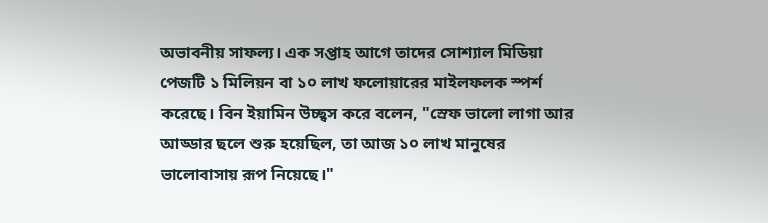অভাবনীয় সাফল্য। এক সপ্তাহ আগে তাদের সোশ্যাল মিডিয়া পেজটি ১ মিলিয়ন বা ১০ লাখ ফলোয়ারের মাইলফলক স্পর্শ করেছে। বিন ইয়ামিন উচ্ছ্বস করে বলেন, "স্রেফ ভালো লাগা আর আড্ডার ছলে শুরু হয়েছিল, তা আজ ১০ লাখ মানুষের ভালোবাসায় রূপ নিয়েছে।"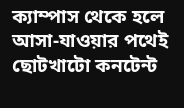ক্যাম্পাস থেকে হলে আসা-যাওয়ার পথেই ছোটখাটো কনটেন্ট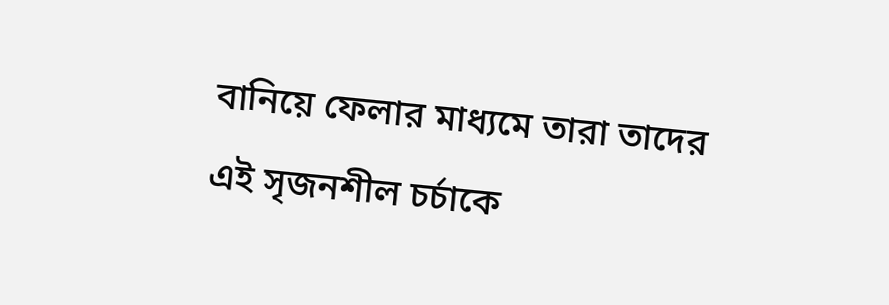বানিয়ে ফেলার মাধ্যমে তারা তাদের এই সৃজনশীল চর্চাকে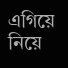এগিয়ে নিয়ে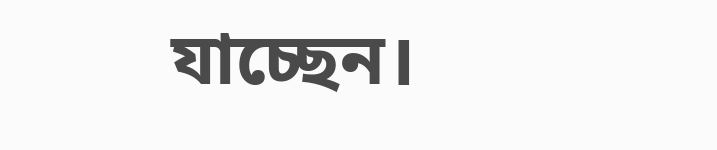যাচ্ছেন।